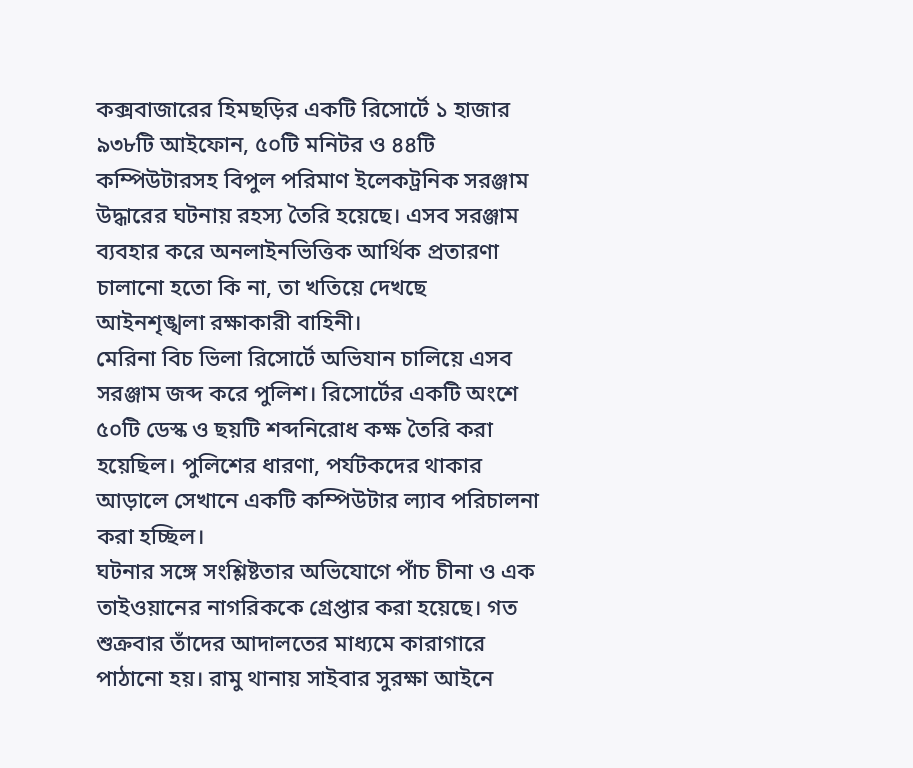কক্সবাজারের হিমছড়ির একটি রিসোর্টে ১ হাজার ৯৩৮টি আইফোন, ৫০টি মনিটর ও ৪৪টি কম্পিউটারসহ বিপুল পরিমাণ ইলেকট্রনিক সরঞ্জাম উদ্ধারের ঘটনায় রহস্য তৈরি হয়েছে। এসব সরঞ্জাম ব্যবহার করে অনলাইনভিত্তিক আর্থিক প্রতারণা চালানো হতো কি না, তা খতিয়ে দেখছে আইনশৃঙ্খলা রক্ষাকারী বাহিনী।
মেরিনা বিচ ভিলা রিসোর্টে অভিযান চালিয়ে এসব সরঞ্জাম জব্দ করে পুলিশ। রিসোর্টের একটি অংশে ৫০টি ডেস্ক ও ছয়টি শব্দনিরোধ কক্ষ তৈরি করা হয়েছিল। পুলিশের ধারণা, পর্যটকদের থাকার আড়ালে সেখানে একটি কম্পিউটার ল্যাব পরিচালনা করা হচ্ছিল।
ঘটনার সঙ্গে সংশ্লিষ্টতার অভিযোগে পাঁচ চীনা ও এক তাইওয়ানের নাগরিককে গ্রেপ্তার করা হয়েছে। গত শুক্রবার তাঁদের আদালতের মাধ্যমে কারাগারে পাঠানো হয়। রামু থানায় সাইবার সুরক্ষা আইনে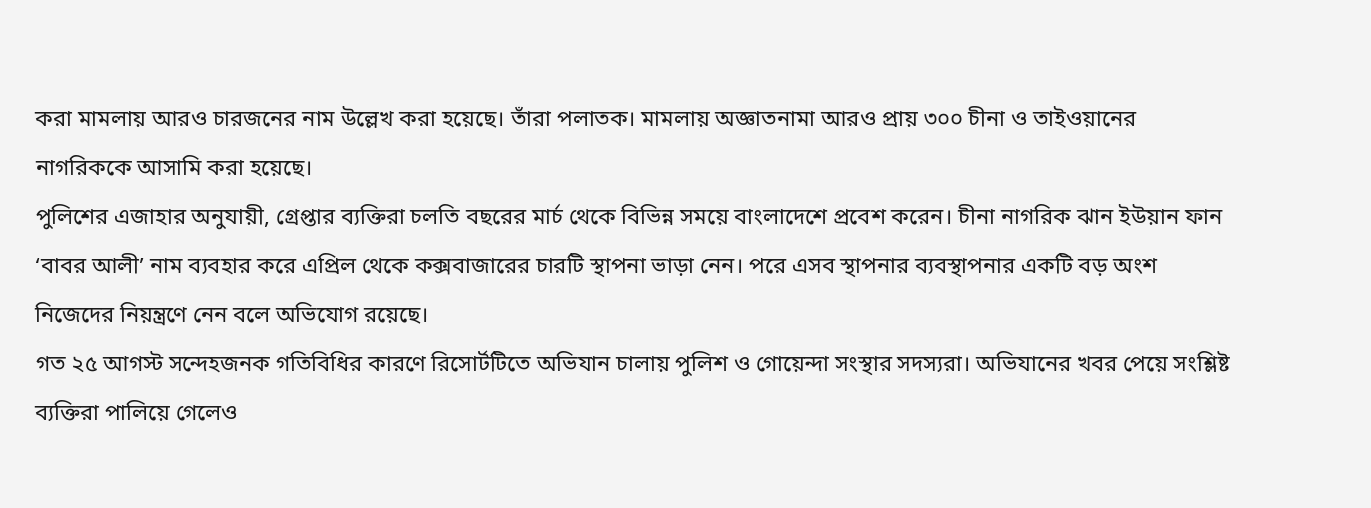করা মামলায় আরও চারজনের নাম উল্লেখ করা হয়েছে। তাঁরা পলাতক। মামলায় অজ্ঞাতনামা আরও প্রায় ৩০০ চীনা ও তাইওয়ানের নাগরিককে আসামি করা হয়েছে।
পুলিশের এজাহার অনুযায়ী, গ্রেপ্তার ব্যক্তিরা চলতি বছরের মার্চ থেকে বিভিন্ন সময়ে বাংলাদেশে প্রবেশ করেন। চীনা নাগরিক ঝান ইউয়ান ফান ‘বাবর আলী’ নাম ব্যবহার করে এপ্রিল থেকে কক্সবাজারের চারটি স্থাপনা ভাড়া নেন। পরে এসব স্থাপনার ব্যবস্থাপনার একটি বড় অংশ নিজেদের নিয়ন্ত্রণে নেন বলে অভিযোগ রয়েছে।
গত ২৫ আগস্ট সন্দেহজনক গতিবিধির কারণে রিসোর্টটিতে অভিযান চালায় পুলিশ ও গোয়েন্দা সংস্থার সদস্যরা। অভিযানের খবর পেয়ে সংশ্লিষ্ট ব্যক্তিরা পালিয়ে গেলেও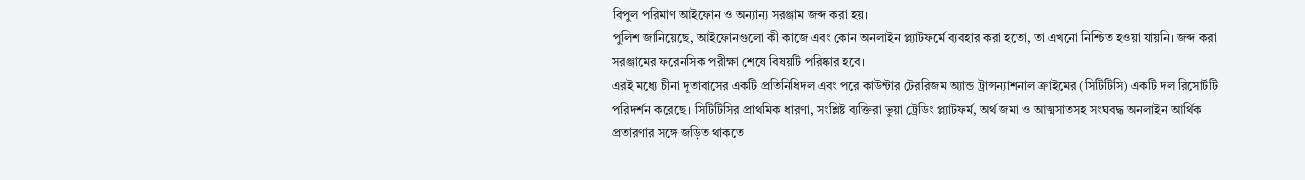বিপুল পরিমাণ আইফোন ও অন্যান্য সরঞ্জাম জব্দ করা হয়।
পুলিশ জানিয়েছে, আইফোনগুলো কী কাজে এবং কোন অনলাইন প্ল্যাটফর্মে ব্যবহার করা হতো, তা এখনো নিশ্চিত হওয়া যায়নি। জব্দ করা সরঞ্জামের ফরেনসিক পরীক্ষা শেষে বিষয়টি পরিষ্কার হবে।
এরই মধ্যে চীনা দূতাবাসের একটি প্রতিনিধিদল এবং পরে কাউন্টার টেররিজম অ্যান্ড ট্রান্সন্যাশনাল ক্রাইমের (সিটিটিসি) একটি দল রিসোর্টটি পরিদর্শন করেছে। সিটিটিসির প্রাথমিক ধারণা, সংশ্লিষ্ট ব্যক্তিরা ভুয়া ট্রেডিং প্ল্যাটফর্ম, অর্থ জমা ও আত্মসাতসহ সংঘবদ্ধ অনলাইন আর্থিক প্রতারণার সঙ্গে জড়িত থাকতে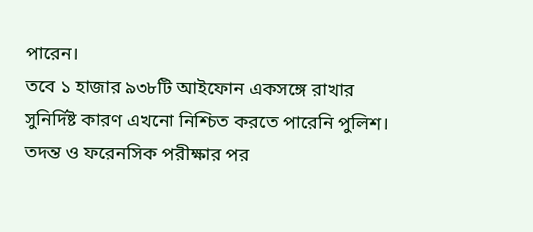পারেন।
তবে ১ হাজার ৯৩৮টি আইফোন একসঙ্গে রাখার সুনির্দিষ্ট কারণ এখনো নিশ্চিত করতে পারেনি পুলিশ। তদন্ত ও ফরেনসিক পরীক্ষার পর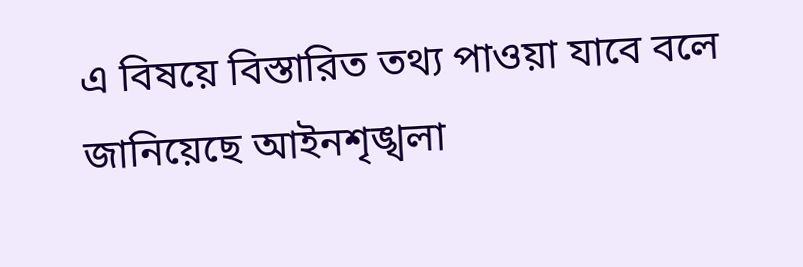এ বিষয়ে বিস্তারিত তথ্য পাওয়া যাবে বলে জানিয়েছে আইনশৃঙ্খলা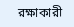রক্ষাকারী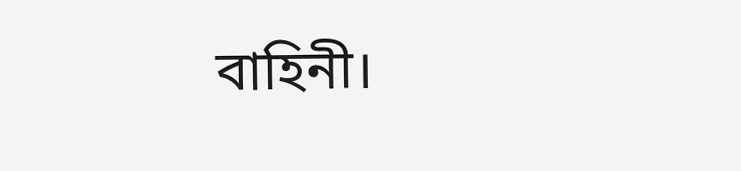বাহিনী।